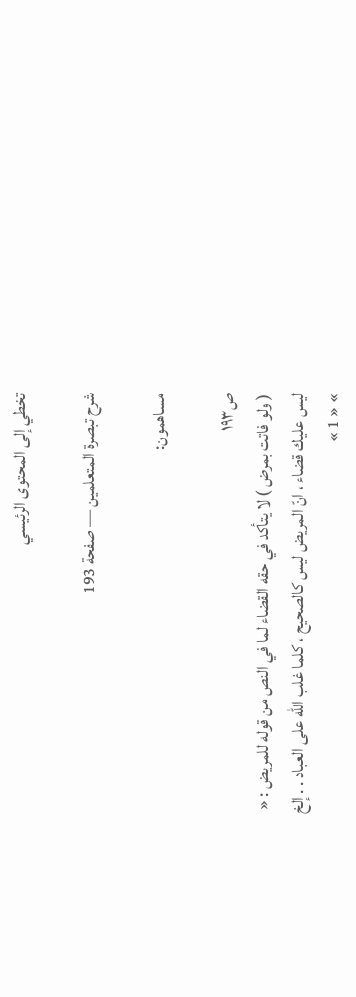تخطي إلى المحتوى الرئيسي

شرح تبصرة المتعلمين — صفحة 193

مساهمون:

ص١٩٣
( ولو فاتت بمرض ) لا يتأكد في حقه القضاء لما في النص من قوله للمريض : « ليس عليك قضاء ، انّ المريض ليس كالصحيح ، كلما غلب الله على العباد . . إلخ » « 1 »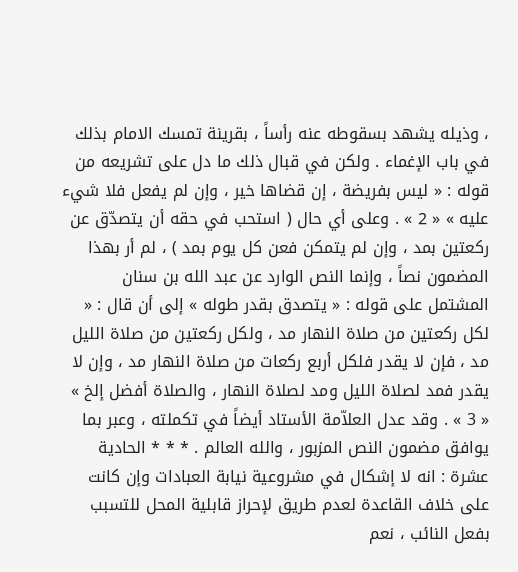، وذيله يشهد بسقوطه عنه رأساً ، بقرينة تمسك الامام بذلك في باب الإغماء . ولكن في قبال ذلك ما دل على تشريعه من قوله : « ليس بفريضة ، إن قضاها خير ، وإن لم يفعل فلا شيء عليه » « 2 » . وعلى أي حال ( استحب في حقه أن يتصدّق عن ركعتين بمد ، وإن لم يتمكن فعن كل يوم بمد ) ، لم أر بهذا المضمون نصاً ، وإنما النص الوارد عن عبد الله بن سنان المشتمل على قوله : « يتصدق بقدر طوله » إلى أن قال : « لكل ركعتين من صلاة النهار مد ، ولكل ركعتين من صلاة الليل مد ، فإن لا يقدر فلكل أربع ركعات من صلاة النهار مد ، وإن لا يقدر فمد لصلاة الليل ومد لصلاة النهار ، والصلاة أفضل إلخ » « 3 » . وقد عدل العلاّمة الأستاد أيضاً في تكملته ، وعبر بما يوافق مضمون النص المزبور ، والله العالم . * * * الحادية عشرة : انه لا إشكال في مشروعية نيابة العبادات وإن كانت على خلاف القاعدة لعدم طريق لإحراز قابلية المحل للتسبب بفعل النائب ، نعم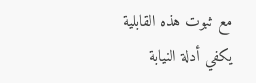مع ثبوت هذه القابلية يكفي أدلة النيابة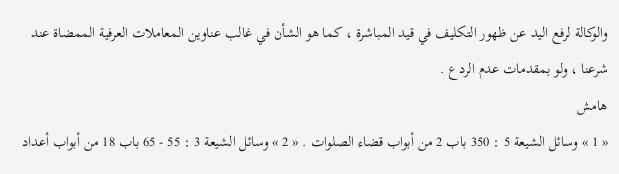والوكالة لرفع اليد عن ظهور التكليف في قيد المباشرة ، كما هو الشأن في غالب عناوين المعاملات العرفية الممضاة عند شرعنا ، ولو بمقدمات عدم الردع .
هامش
« 1 » وسائل الشيعة 5 : 350 باب 2 من أبواب قضاء الصلوات . « 2 » وسائل الشيعة 3 : 55 - 65 باب 18 من أبواب أعداد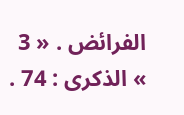الفرائض . « 3 » الذكرى : 74 .